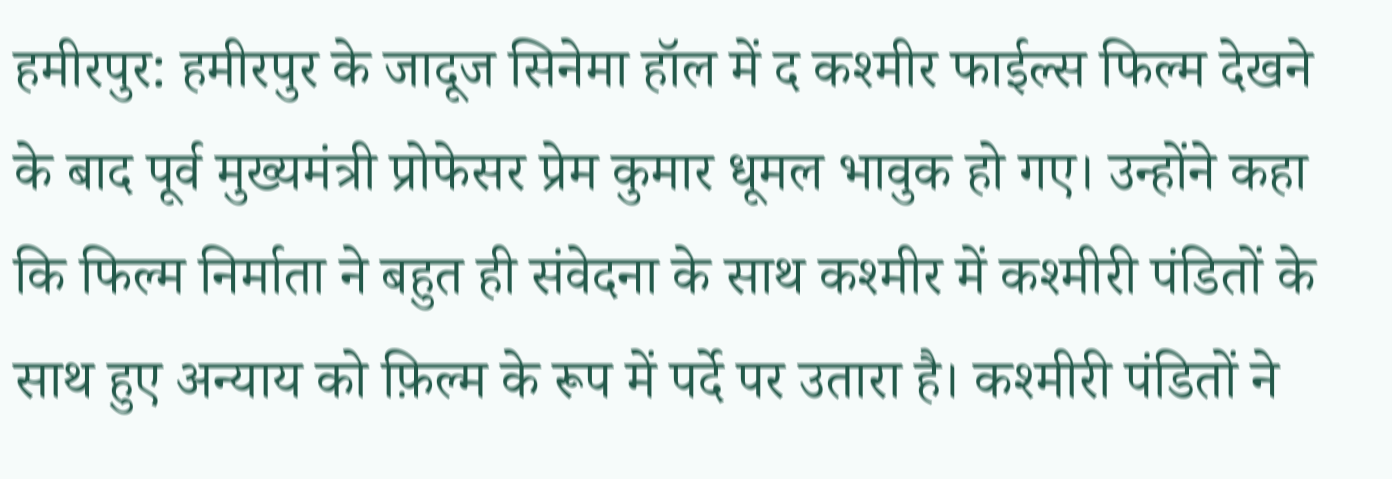हमीरपुर: हमीरपुर के जादूज सिनेमा हॉल में द कश्मीर फाईल्स फिल्म देखने के बाद पूर्व मुख्यमंत्री प्रोफेसर प्रेम कुमार धूमल भावुक हो गए। उन्होंने कहा कि फिल्म निर्माता ने बहुत ही संवेदना के साथ कश्मीर में कश्मीरी पंडितों के साथ हुए अन्याय को फ़िल्म के रूप में पर्दे पर उतारा है। कश्मीरी पंडितों ने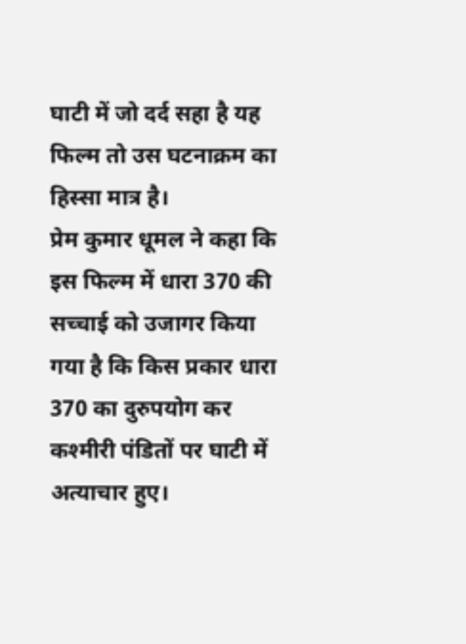घाटी में जो दर्द सहा है यह फिल्म तो उस घटनाक्रम का हिस्सा मात्र है।
प्रेम कुमार धूमल ने कहा कि इस फिल्म में धारा 370 की सच्चाई को उजागर किया गया है कि किस प्रकार धारा 370 का दुरुपयोग कर कश्मीरी पंडितों पर घाटी में अत्याचार हुए।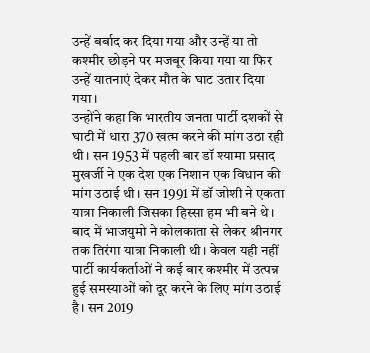उन्हें बर्बाद कर दिया गया और उन्हें या तो कश्मीर छोड़ने पर मजबूर किया गया या फिर उन्हें यातनाएं देकर मौत के घाट उतार दिया गया।
उन्होंने कहा कि भारतीय जनता पार्टी दशकों से घाटी में धारा 370 खत्म करने की मांग उठा रही थी। सन 1953 में पहली बार डॉ श्यामा प्रसाद मुखर्जी ने एक देश एक निशान एक विधान की मांग उठाई थी। सन 1991 में डॉ जोशी ने एकता यात्रा निकाली जिसका हिस्सा हम भी बने थे।
बाद में भाजयुमो ने कोलकाता से लेकर श्रीनगर तक तिरंगा यात्रा निकाली थी। केवल यही नहीं पार्टी कार्यकर्ताओं ने कई बार कश्मीर में उत्पन्न हुई समस्याओं को दूर करने के लिए मांग उठाई है। सन 2019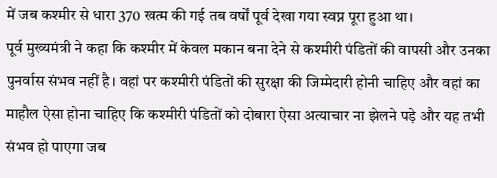में जब कश्मीर से धारा 370 खत्म की गई तब वर्षों पूर्व देखा गया स्वप्न पूरा हुआ था।
पूर्व मुख्यमंत्री ने कहा कि कश्मीर में केवल मकान बना देने से कश्मीरी पंडितों की वापसी और उनका पुनर्वास संभव नहीं है। वहां पर कश्मीरी पंडितों की सुरक्षा की जिम्मेदारी होनी चाहिए और वहां का माहौल ऐसा होना चाहिए कि कश्मीरी पंडितों को दोबारा ऐसा अत्याचार ना झेलने पड़े और यह तभी संभव हो पाएगा जब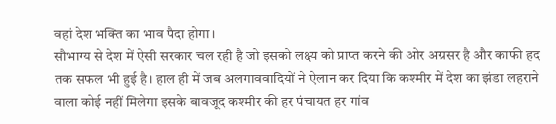वहां देश भक्ति का भाव पैदा होगा।
सौभाग्य से देश में ऐसी सरकार चल रही है जो इसको लक्ष्य को प्राप्त करने की ओर अग्रसर है और काफी हद तक सफल भी हुई है। हाल ही में जब अलगाववादियों ने ऐलान कर दिया कि कश्मीर में देश का झंडा लहराने वाला कोई नहीं मिलेगा इसके बावजूद कश्मीर की हर पंचायत हर गांव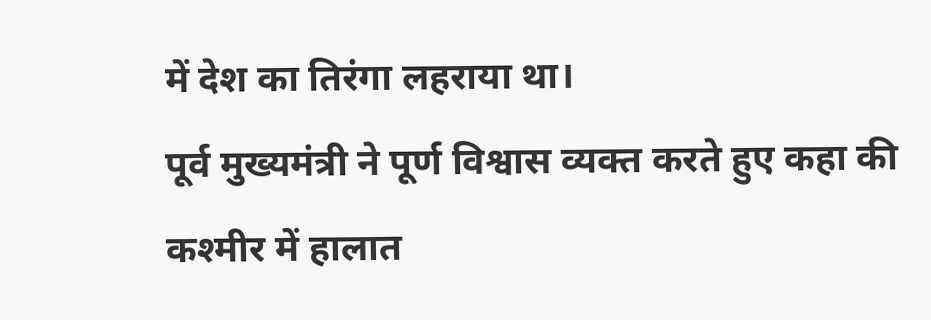में देश का तिरंगा लहराया था।
पूर्व मुख्यमंत्री ने पूर्ण विश्वास व्यक्त करते हुए कहा की कश्मीर में हालात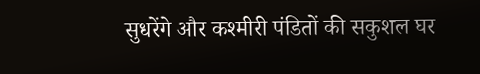सुधरेंगे और कश्मीरी पंडितों की सकुशल घर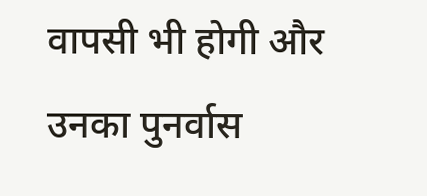वापसी भी होगी और उनका पुनर्वास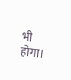भी होगा।